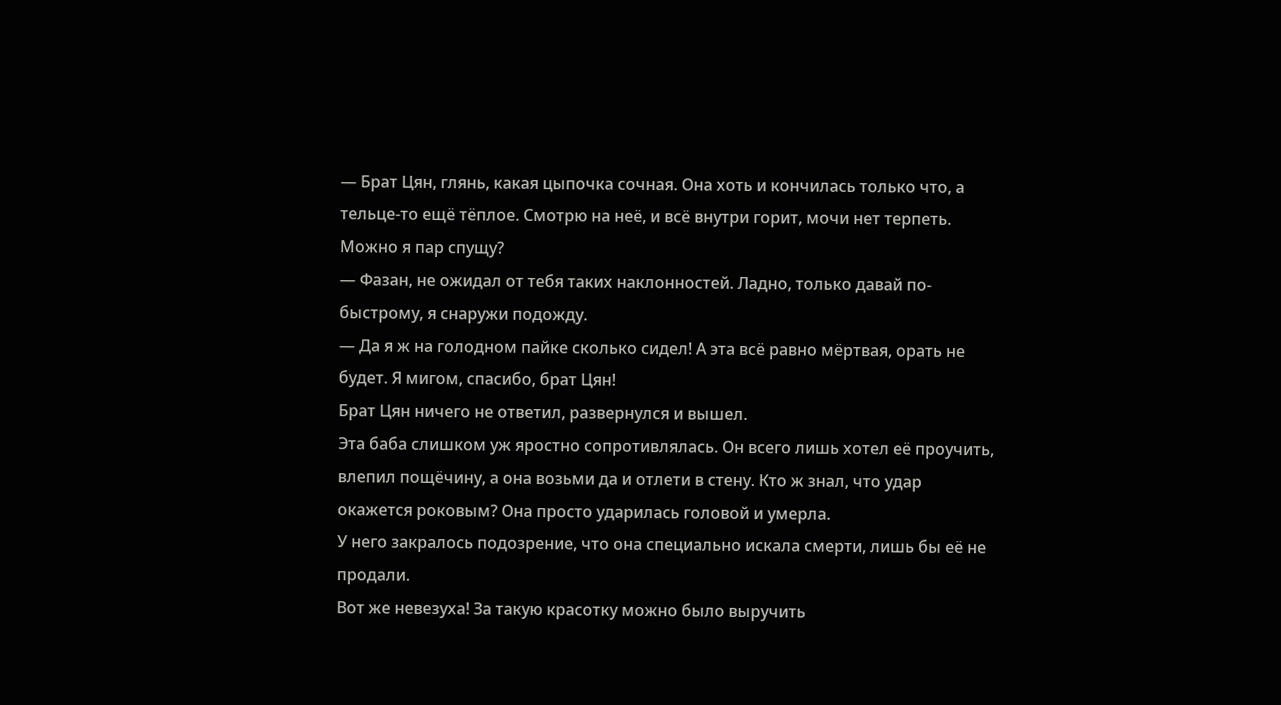— Брат Цян, глянь, какая цыпочка сочная. Она хоть и кончилась только что, а тельце-то ещё тёплое. Смотрю на неё, и всё внутри горит, мочи нет терпеть. Можно я пар спущу?
— Фазан, не ожидал от тебя таких наклонностей. Ладно, только давай по-быстрому, я снаружи подожду.
— Да я ж на голодном пайке сколько сидел! А эта всё равно мёртвая, орать не будет. Я мигом, спасибо, брат Цян!
Брат Цян ничего не ответил, развернулся и вышел.
Эта баба слишком уж яростно сопротивлялась. Он всего лишь хотел её проучить, влепил пощёчину, а она возьми да и отлети в стену. Кто ж знал, что удар окажется роковым? Она просто ударилась головой и умерла.
У него закралось подозрение, что она специально искала смерти, лишь бы её не продали.
Вот же невезуха! За такую красотку можно было выручить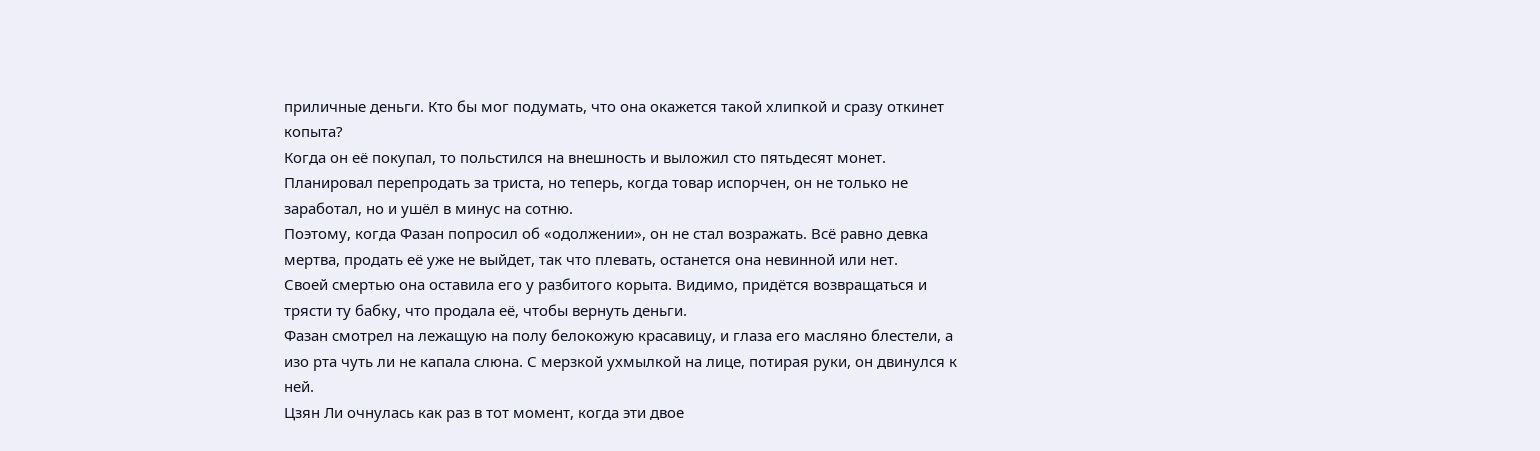приличные деньги. Кто бы мог подумать, что она окажется такой хлипкой и сразу откинет копыта?
Когда он её покупал, то польстился на внешность и выложил сто пятьдесят монет. Планировал перепродать за триста, но теперь, когда товар испорчен, он не только не заработал, но и ушёл в минус на сотню.
Поэтому, когда Фазан попросил об «одолжении», он не стал возражать. Всё равно девка мертва, продать её уже не выйдет, так что плевать, останется она невинной или нет.
Своей смертью она оставила его у разбитого корыта. Видимо, придётся возвращаться и трясти ту бабку, что продала её, чтобы вернуть деньги.
Фазан смотрел на лежащую на полу белокожую красавицу, и глаза его масляно блестели, а изо рта чуть ли не капала слюна. С мерзкой ухмылкой на лице, потирая руки, он двинулся к ней.
Цзян Ли очнулась как раз в тот момент, когда эти двое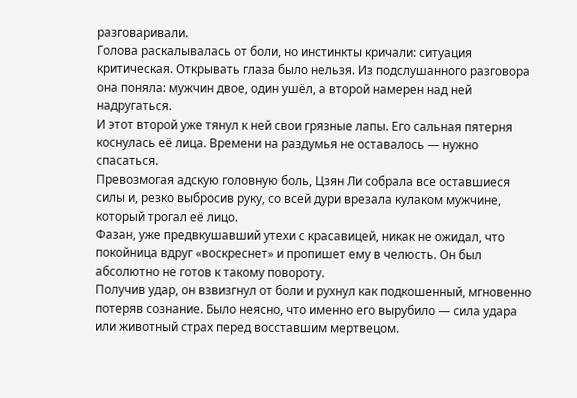разговаривали.
Голова раскалывалась от боли, но инстинкты кричали: ситуация критическая. Открывать глаза было нельзя. Из подслушанного разговора она поняла: мужчин двое, один ушёл, а второй намерен над ней надругаться.
И этот второй уже тянул к ней свои грязные лапы. Его сальная пятерня коснулась её лица. Времени на раздумья не оставалось — нужно спасаться.
Превозмогая адскую головную боль, Цзян Ли собрала все оставшиеся силы и, резко выбросив руку, со всей дури врезала кулаком мужчине, который трогал её лицо.
Фазан, уже предвкушавший утехи с красавицей, никак не ожидал, что покойница вдруг «воскреснет» и пропишет ему в челюсть. Он был абсолютно не готов к такому повороту.
Получив удар, он взвизгнул от боли и рухнул как подкошенный, мгновенно потеряв сознание. Было неясно, что именно его вырубило — сила удара или животный страх перед восставшим мертвецом.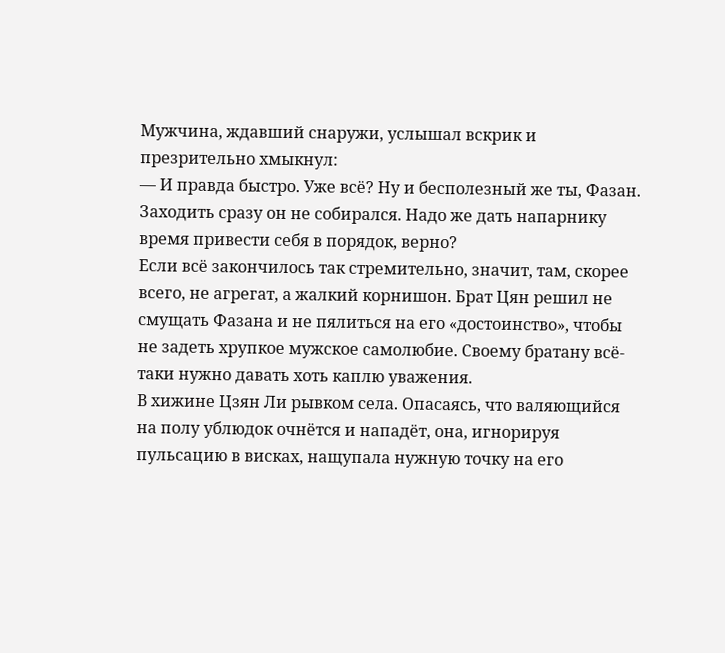Мужчина, ждавший снаружи, услышал вскрик и презрительно хмыкнул:
— И правда быстро. Уже всё? Ну и бесполезный же ты, Фазан.
Заходить сразу он не собирался. Надо же дать напарнику время привести себя в порядок, верно?
Если всё закончилось так стремительно, значит, там, скорее всего, не агрегат, а жалкий корнишон. Брат Цян решил не смущать Фазана и не пялиться на его «достоинство», чтобы не задеть хрупкое мужское самолюбие. Своему братану всё-таки нужно давать хоть каплю уважения.
В хижине Цзян Ли рывком села. Опасаясь, что валяющийся на полу ублюдок очнётся и нападёт, она, игнорируя пульсацию в висках, нащупала нужную точку на его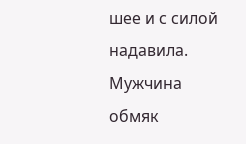шее и с силой надавила. Мужчина обмяк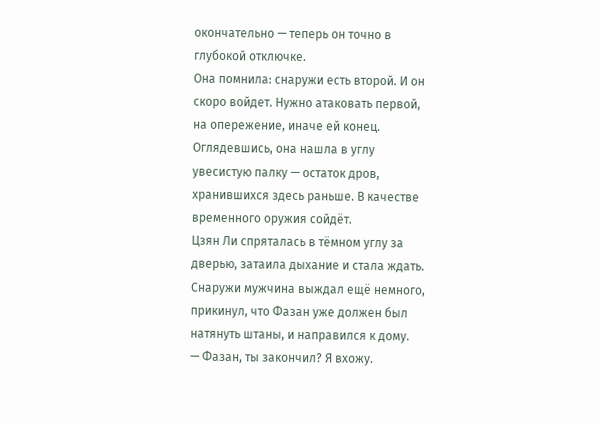окончательно — теперь он точно в глубокой отключке.
Она помнила: снаружи есть второй. И он скоро войдет. Нужно атаковать первой, на опережение, иначе ей конец.
Оглядевшись, она нашла в углу увесистую палку — остаток дров, хранившихся здесь раньше. В качестве временного оружия сойдёт.
Цзян Ли спряталась в тёмном углу за дверью, затаила дыхание и стала ждать.
Снаружи мужчина выждал ещё немного, прикинул, что Фазан уже должен был натянуть штаны, и направился к дому.
— Фазан, ты закончил? Я вхожу.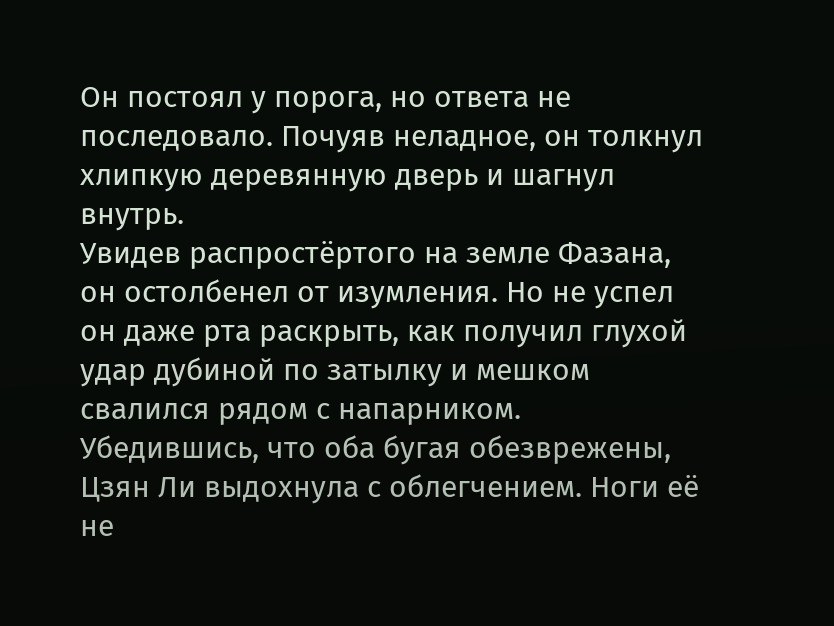Он постоял у порога, но ответа не последовало. Почуяв неладное, он толкнул хлипкую деревянную дверь и шагнул внутрь.
Увидев распростёртого на земле Фазана, он остолбенел от изумления. Но не успел он даже рта раскрыть, как получил глухой удар дубиной по затылку и мешком свалился рядом с напарником.
Убедившись, что оба бугая обезврежены, Цзян Ли выдохнула с облегчением. Ноги её не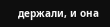держали, и она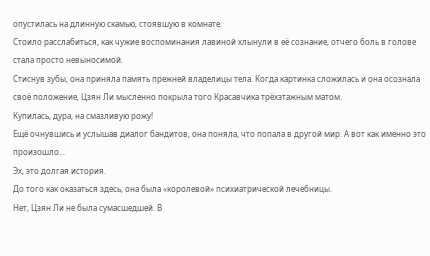опустилась на длинную скамью, стоявшую в комнате.
Стоило расслабиться, как чужие воспоминания лавиной хлынули в её сознание, отчего боль в голове стала просто невыносимой.
Стиснув зубы, она приняла память прежней владелицы тела. Когда картинка сложилась и она осознала своё положение, Цзян Ли мысленно покрыла того Красавчика трёхэтажным матом.
Купилась, дура, на смазливую рожу!
Ещё очнувшись и услышав диалог бандитов, она поняла, что попала в другой мир. А вот как именно это произошло...
Эх, это долгая история.
До того как оказаться здесь, она была «королевой» психиатрической лечебницы.
Нет, Цзян Ли не была сумасшедшей. В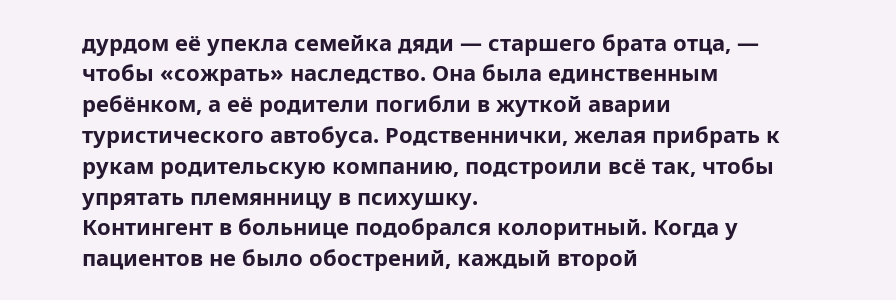дурдом её упекла семейка дяди — старшего брата отца, — чтобы «сожрать» наследство. Она была единственным ребёнком, а её родители погибли в жуткой аварии туристического автобуса. Родственнички, желая прибрать к рукам родительскую компанию, подстроили всё так, чтобы упрятать племянницу в психушку.
Контингент в больнице подобрался колоритный. Когда у пациентов не было обострений, каждый второй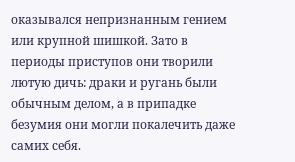оказывался непризнанным гением или крупной шишкой. Зато в периоды приступов они творили лютую дичь: драки и ругань были обычным делом, а в припадке безумия они могли покалечить даже самих себя.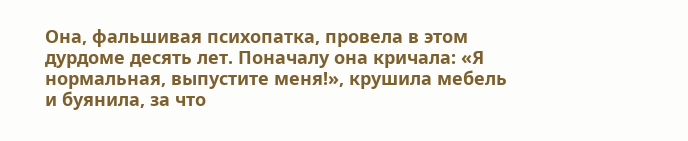Она, фальшивая психопатка, провела в этом дурдоме десять лет. Поначалу она кричала: «Я нормальная, выпустите меня!», крушила мебель и буянила, за что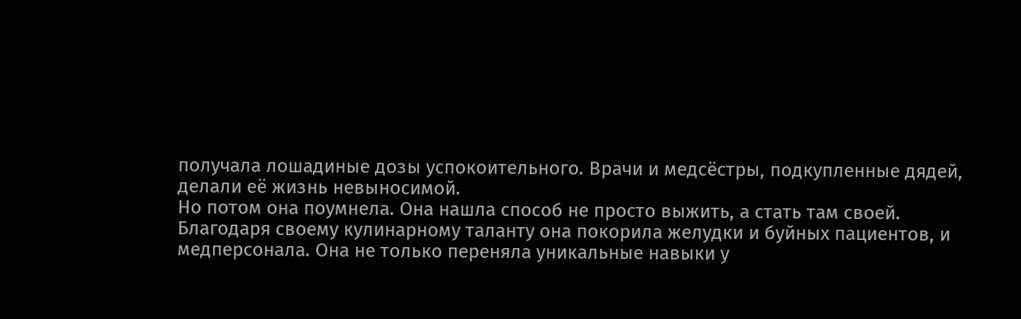получала лошадиные дозы успокоительного. Врачи и медсёстры, подкупленные дядей, делали её жизнь невыносимой.
Но потом она поумнела. Она нашла способ не просто выжить, а стать там своей.
Благодаря своему кулинарному таланту она покорила желудки и буйных пациентов, и медперсонала. Она не только переняла уникальные навыки у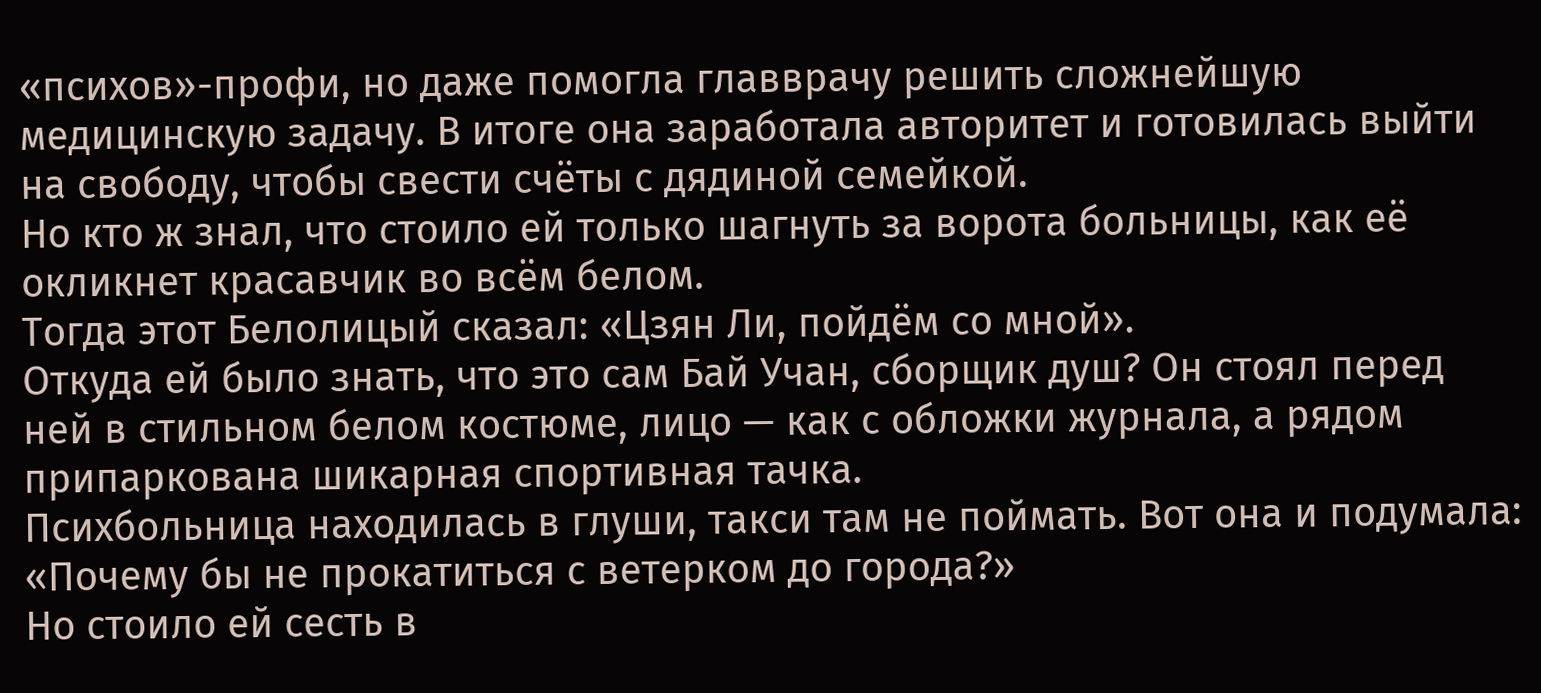«психов»-профи, но даже помогла главврачу решить сложнейшую медицинскую задачу. В итоге она заработала авторитет и готовилась выйти на свободу, чтобы свести счёты с дядиной семейкой.
Но кто ж знал, что стоило ей только шагнуть за ворота больницы, как её окликнет красавчик во всём белом.
Тогда этот Белолицый сказал: «Цзян Ли, пойдём со мной».
Откуда ей было знать, что это сам Бай Учан, сборщик душ? Он стоял перед ней в стильном белом костюме, лицо — как с обложки журнала, а рядом припаркована шикарная спортивная тачка.
Психбольница находилась в глуши, такси там не поймать. Вот она и подумала: «Почему бы не прокатиться с ветерком до города?»
Но стоило ей сесть в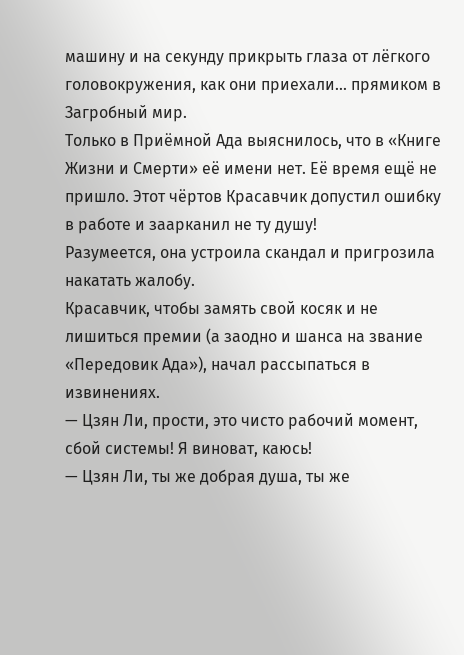машину и на секунду прикрыть глаза от лёгкого головокружения, как они приехали... прямиком в Загробный мир.
Только в Приёмной Ада выяснилось, что в «Книге Жизни и Смерти» её имени нет. Её время ещё не пришло. Этот чёртов Красавчик допустил ошибку в работе и заарканил не ту душу!
Разумеется, она устроила скандал и пригрозила накатать жалобу.
Красавчик, чтобы замять свой косяк и не лишиться премии (а заодно и шанса на звание «Передовик Ада»), начал рассыпаться в извинениях.
— Цзян Ли, прости, это чисто рабочий момент, сбой системы! Я виноват, каюсь!
— Цзян Ли, ты же добрая душа, ты же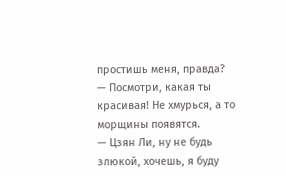простишь меня, правда?
— Посмотри, какая ты красивая! Не хмурься, а то морщины появятся.
— Цзян Ли, ну не будь злюкой, хочешь, я буду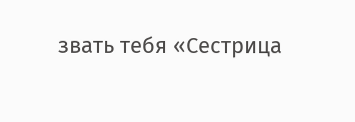звать тебя «Сестрица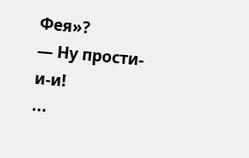Фея»?
— Ну прости-и-и!
...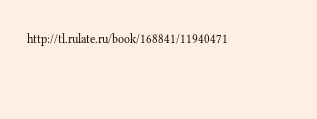http://tl.rulate.ru/book/168841/11940471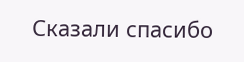Сказали спасибо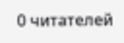0 читателей